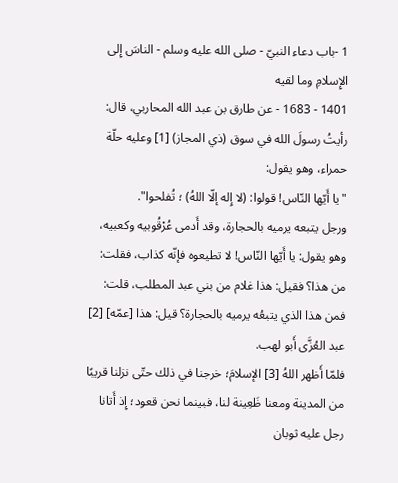1 -باب دعاء النبيّ - صلى الله عليه وسلم - الناسَ إِلى الإِسلامِ وما لقيه
1401 - 1683 - عن طارق بن عبد الله المحاربي، قال:
رأيتُ رسولَ الله في سوق (ذي المجاز) [1] وعليه حلّة حمراء، وهو يقول:
"يا أَيّها النّاس! قولوا: (لا إِله إلّا اللهُ) ؛ تُفلحوا".
ورجل يتبعه يرميه بالحجارة، وقد أَدمى عُرْقُوبيه وكعبيه، وهو يقول: يا أَيّها النّاس! لا تطيعوه فإنّه كذاب، فقلت: من هذا؟ فقيل: هذا غلام من بني عبد المطلب، قلت: فمن هذا الذي يتبعُه يرميه بالحجارة؟ قيل: هذا [عمّه] [2] عبد العُزَّى أَبو لهب.
فلمّا أَظهر اللهُ [3] الإسلامَ؛ خرجنا في ذلك حتّى نزلنا قريبًا من المدينة ومعنا ظَعِينة لنا، فبينما نحن قعود؛ إِذ أَتانا رجل عليه ثوبان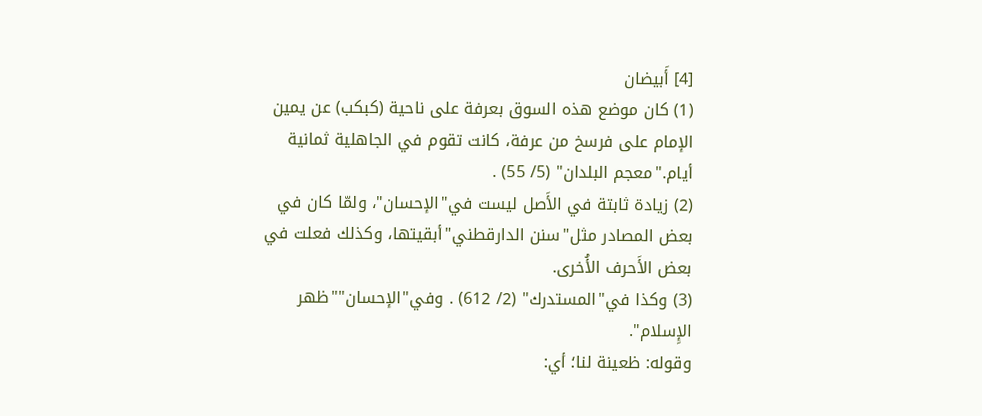[4] أَبيضان
(1) كان موضع هذه السوق بعرفة على ناحية (كبكب) عن يمين الإمام على فرسخ من عرفة، كانت تقوم في الجاهلية ثمانية أيام."معجم البلدان" (5/ 55) .
(2) زيادة ثابتة في الأَصل ليست في"الإحسان"، ولمّا كان في بعض المصادر مثل"سنن الدارقطني"أبقيتها، وكذلك فعلت في بعض الأَحرف الأُخرى.
(3) وكذا في"المستدرك" (2/ 612) . وفي"الإحسان""ظهر الإِسلام".
وقوله: ظعينة لنا؛ أي: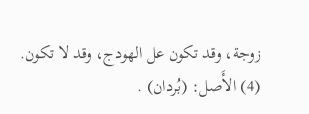زوجة، وقد تكون عل الهودج، وقد لا تكون.
(4) الأَصل: (بُردان) .